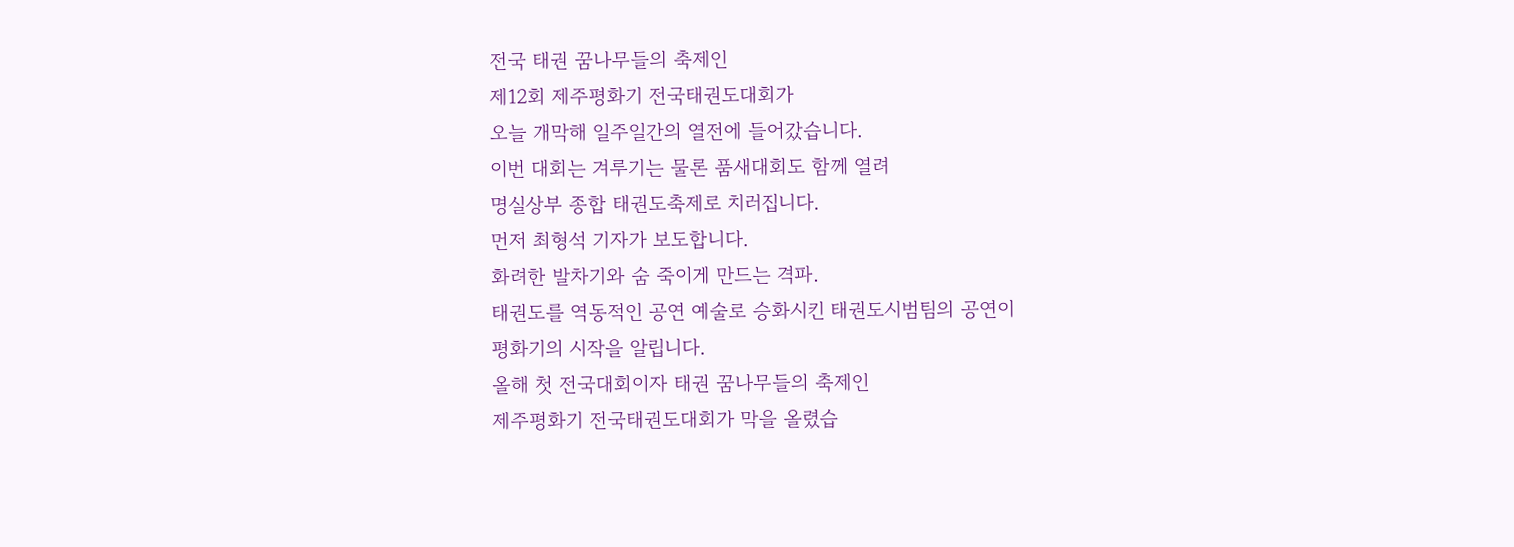전국 태권 꿈나무들의 축제인
제12회 제주평화기 전국태권도대회가
오늘 개막해 일주일간의 열전에 들어갔습니다.
이번 대회는 겨루기는 물론 품새대회도 함께 열려
명실상부 종합 태권도축제로 치러집니다.
먼저 최형석 기자가 보도합니다.
화려한 발차기와 숨 죽이게 만드는 격파.
태권도를 역동적인 공연 예술로 승화시킨 태권도시범팀의 공연이
평화기의 시작을 알립니다.
올해 첫 전국대회이자 태권 꿈나무들의 축제인
제주평화기 전국태권도대회가 막을 올렸습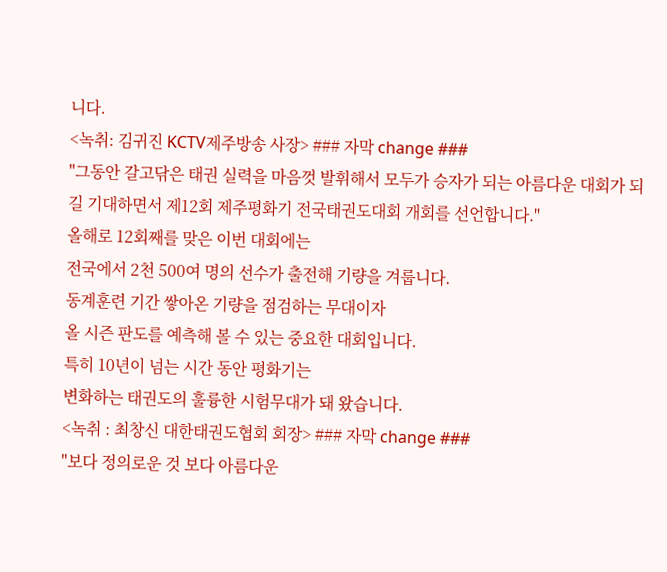니다.
<녹취: 김귀진 KCTV제주방송 사장> ### 자막 change ###
"그동안 갈고닦은 태권 실력을 마음껏 발휘해서 모두가 승자가 되는 아름다운 대회가 되길 기대하면서 제12회 제주평화기 전국태권도대회 개회를 선언합니다."
올해로 12회째를 맞은 이번 대회에는
전국에서 2천 500여 명의 선수가 출전해 기량을 겨룹니다.
동계훈련 기간 쌓아온 기량을 점검하는 무대이자
올 시즌 판도를 예측해 볼 수 있는 중요한 대회입니다.
특히 10년이 넘는 시간 동안 평화기는
변화하는 태권도의 훌륭한 시험무대가 돼 왔습니다.
<녹취 : 최창신 대한태권도협회 회장> ### 자막 change ###
"보다 정의로운 것 보다 아름다운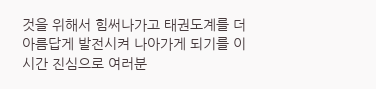것을 위해서 힘써나가고 태권도계를 더 아름답게 발전시켜 나아가게 되기를 이시간 진심으로 여러분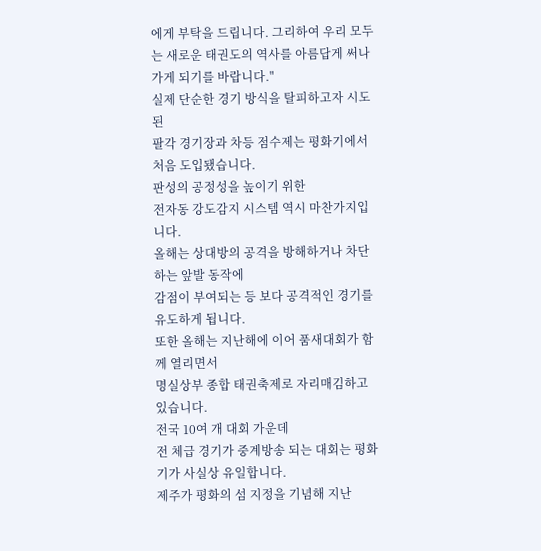에게 부탁을 드립니다. 그리하여 우리 모두는 새로운 태권도의 역사를 아름답게 써나가게 되기를 바랍니다."
실제 단순한 경기 방식을 탈피하고자 시도된
팔각 경기장과 차등 점수제는 평화기에서 처음 도입됐습니다.
판성의 공정성을 높이기 위한
전자동 강도감지 시스템 역시 마찬가지입니다.
올해는 상대방의 공격을 방해하거나 차단하는 앞발 동작에
감점이 부여되는 등 보다 공격적인 경기를 유도하게 됩니다.
또한 올해는 지난해에 이어 품새대회가 함께 열리면서
명실상부 종합 태권축제로 자리매김하고 있습니다.
전국 10여 개 대회 가운데
전 체급 경기가 중계방송 되는 대회는 평화기가 사실상 유일합니다.
제주가 평화의 섬 지정을 기념해 지난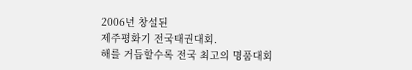2006년 창설된
제주평화기 전국태권대회.
해를 거듭할수록 전국 최고의 명품대회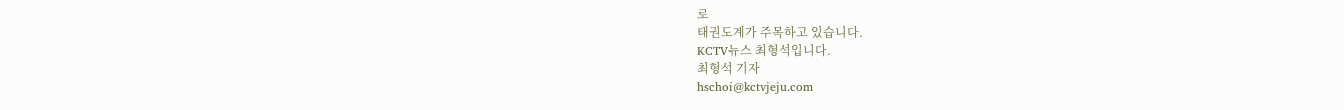로
태권도계가 주목하고 있습니다.
KCTV뉴스 최형석입니다.
최형석 기자
hschoi@kctvjeju.com